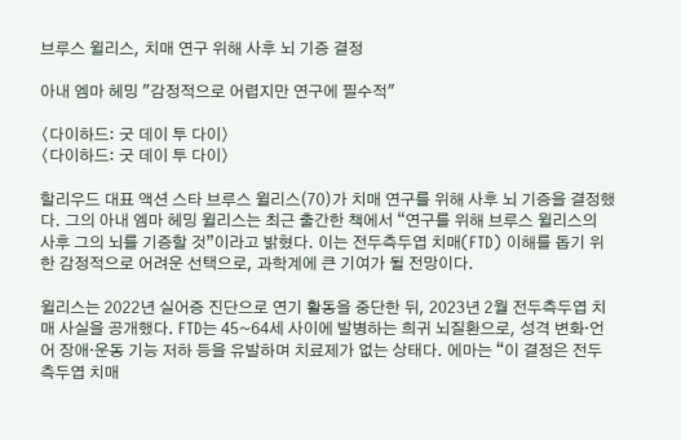브루스 윌리스, 치매 연구 위해 사후 뇌 기증 결정

아내 엠마 헤밍 "감정적으로 어렵지만 연구에 필수적"

〈다이하드: 굿 데이 투 다이〉
〈다이하드: 굿 데이 투 다이〉

할리우드 대표 액션 스타 브루스 윌리스(70)가 치매 연구를 위해 사후 뇌 기증을 결정했다. 그의 아내 엠마 헤밍 윌리스는 최근 출간한 책에서 “연구를 위해 브루스 윌리스의 사후 그의 뇌를 기증할 것”이라고 밝혔다. 이는 전두측두엽 치매(FTD) 이해를 돕기 위한 감정적으로 어려운 선택으로, 과학계에 큰 기여가 될 전망이다.

윌리스는 2022년 실어증 진단으로 연기 활동을 중단한 뒤, 2023년 2월 전두측두엽 치매 사실을 공개했다. FTD는 45~64세 사이에 발병하는 희귀 뇌질환으로, 성격 변화·언어 장애·운동 기능 저하 등을 유발하며 치료제가 없는 상태다. 에마는 “이 결정은 전두측두엽 치매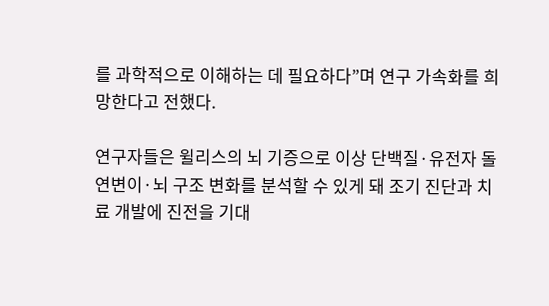를 과학적으로 이해하는 데 필요하다”며 연구 가속화를 희망한다고 전했다.

연구자들은 윌리스의 뇌 기증으로 이상 단백질·유전자 돌연변이·뇌 구조 변화를 분석할 수 있게 돼 조기 진단과 치료 개발에 진전을 기대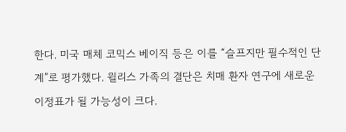한다. 미국 매체 코믹스 베이직 등은 이를 “슬프지만 필수적인 단계”로 평가했다. 윌리스 가족의 결단은 치매 환자 연구에 새로운 이정표가 될 가능성이 크다.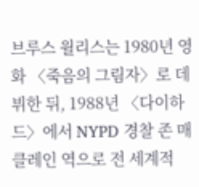브루스 윌리스는 1980년 영화 〈죽음의 그림자〉로 데뷔한 뒤, 1988년 〈다이하드〉에서 NYPD 경찰 존 매클레인 역으로 전 세계적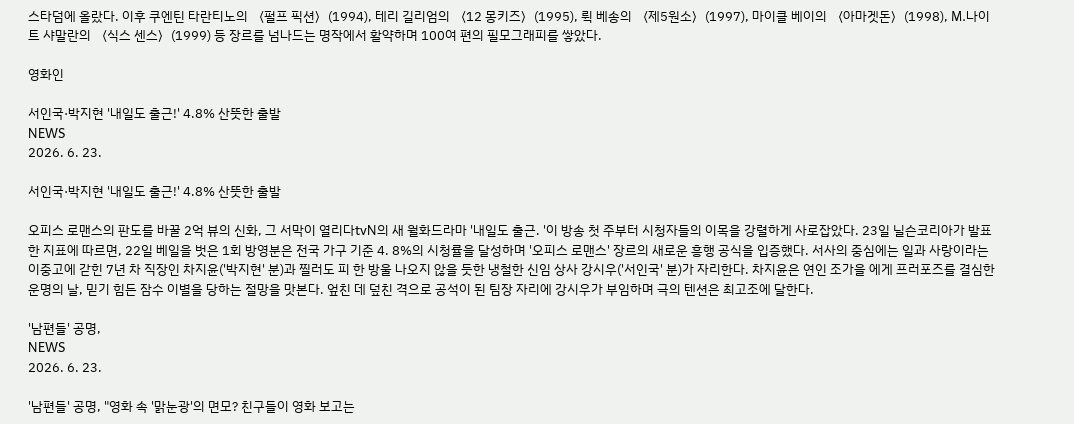스타덤에 올랐다. 이후 쿠엔틴 타란티노의 〈펄프 픽션〉(1994), 테리 길리엄의 〈12 몽키즈〉(1995), 뤽 베송의 〈제5원소〉(1997), 마이클 베이의 〈아마겟돈〉(1998), M.나이트 샤말란의 〈식스 센스〉(1999) 등 장르를 넘나드는 명작에서 활약하며 100여 편의 필모그래피를 쌓았다.

영화인

서인국·박지현 '내일도 출근!' 4.8% 산뜻한 출발
NEWS
2026. 6. 23.

서인국·박지현 '내일도 출근!' 4.8% 산뜻한 출발

오피스 로맨스의 판도를 바꿀 2억 뷰의 신화, 그 서막이 열리다tvN의 새 월화드라마 '내일도 출근. '이 방송 첫 주부터 시청자들의 이목을 강렬하게 사로잡았다. 23일 닐슨코리아가 발표한 지표에 따르면, 22일 베일을 벗은 1회 방영분은 전국 가구 기준 4. 8%의 시청률을 달성하며 '오피스 로맨스' 장르의 새로운 흥행 공식을 입증했다. 서사의 중심에는 일과 사랑이라는 이중고에 갇힌 7년 차 직장인 차지윤('박지현' 분)과 찔러도 피 한 방울 나오지 않을 듯한 냉철한 신임 상사 강시우('서인국' 분)가 자리한다. 차지윤은 연인 조가을 에게 프러포즈를 결심한 운명의 날, 믿기 힘든 잠수 이별을 당하는 절망을 맛본다. 엎친 데 덮친 격으로 공석이 된 팀장 자리에 강시우가 부임하며 극의 텐션은 최고조에 달한다.

'남편들' 공명,
NEWS
2026. 6. 23.

'남편들' 공명, "영화 속 '맑눈광'의 면모? 친구들이 영화 보고는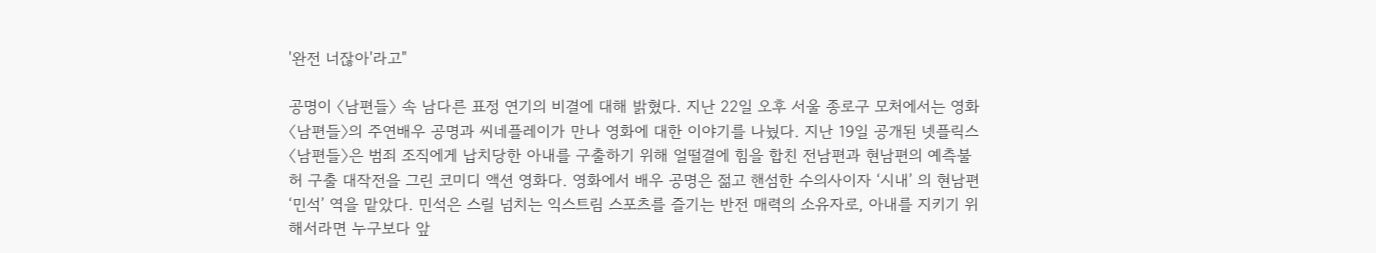'완전 너잖아'라고"

공명이 〈남편들〉 속 남다른 표정 연기의 비결에 대해 밝혔다. 지난 22일 오후 서울 종로구 모처에서는 영화 〈남편들〉의 주연배우 공명과 씨네플레이가 만나 영화에 대한 이야기를 나눴다. 지난 19일 공개된 넷플릭스 〈남편들〉은 범죄 조직에게 납치당한 아내를 구출하기 위해 얼떨결에 힘을 합친 전남편과 현남편의 예측불허 구출 대작전을 그린 코미디 액션 영화다. 영화에서 배우 공명은 젊고 핸섬한 수의사이자 ‘시내’ 의 현남편 ‘민석’ 역을 맡았다. 민석은 스릴 넘치는 익스트림 스포츠를 즐기는 반전 매력의 소유자로, 아내를 지키기 위해서라면 누구보다 앞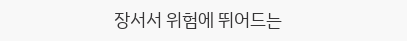장서서 위험에 뛰어드는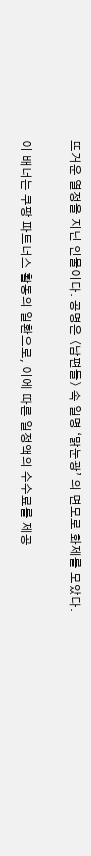뜨거운 열정을 지닌 인물이다. 공명은 〈남편들〉 속 일명 ‘맑눈광’ 의 면모로 화제를 모았다.

이 배너는 쿠팡 파트너스 활동의 일환으로, 이에 따른 일정액의 수수료를 제공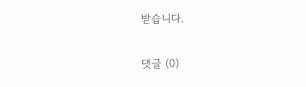받습니다.

댓글 (0)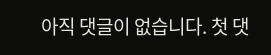아직 댓글이 없습니다. 첫 댓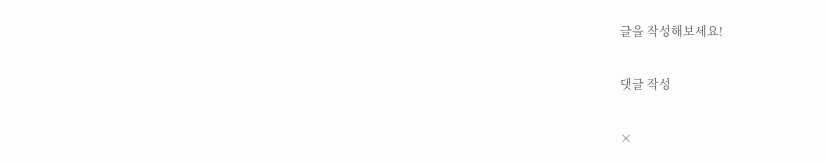글을 작성해보세요!

댓글 작성

×